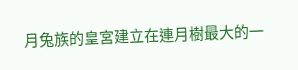月兔族的皇宮建立在連月樹最大的一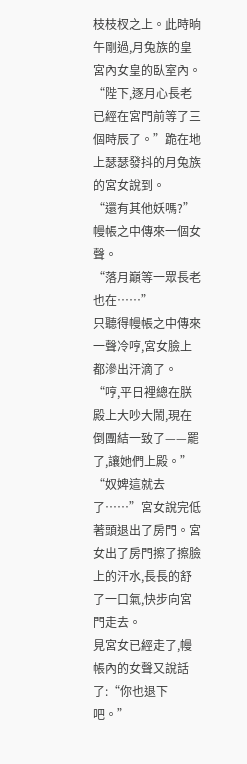枝枝杈之上。此時晌午剛過,月兔族的皇宮內女皇的臥室內。
“陛下,逐月心長老已經在宮門前等了三個時辰了。”跪在地上瑟瑟發抖的月兔族的宮女說到。
“還有其他妖嗎?”幔帳之中傳來一個女聲。
“落月巔等一眾長老也在……”
只聽得幔帳之中傳來一聲冷哼,宮女臉上都滲出汗滴了。
“哼,平日裡總在朕殿上大吵大鬧,現在倒團結一致了——罷了,讓她們上殿。”
“奴婢這就去了……”宮女說完低著頭退出了房門。宮女出了房門擦了擦臉上的汗水,長長的舒了一口氣,快步向宮門走去。
見宮女已經走了,幔帳內的女聲又說話了:“你也退下吧。”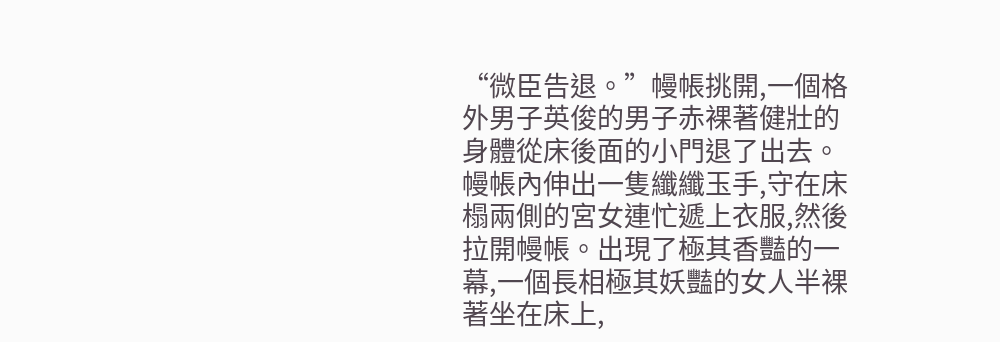“微臣告退。”幔帳挑開,一個格外男子英俊的男子赤裸著健壯的身體從床後面的小門退了出去。
幔帳內伸出一隻纖纖玉手,守在床榻兩側的宮女連忙遞上衣服,然後拉開幔帳。出現了極其香豔的一幕,一個長相極其妖豔的女人半裸著坐在床上,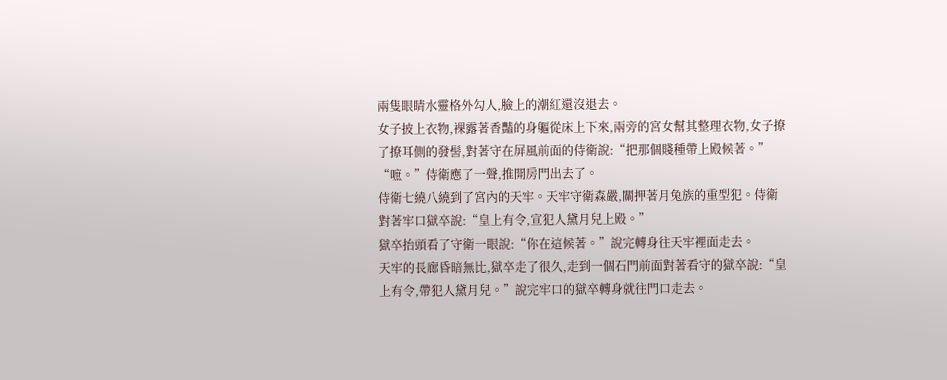兩隻眼睛水靈格外勾人,臉上的潮紅還沒退去。
女子披上衣物,裸露著香豔的身軀從床上下來,兩旁的宮女幫其整理衣物,女子撩了撩耳側的發髻,對著守在屏風前面的侍衛說:“把那個賤種帶上殿候著。”
“嗻。”侍衛應了一聲,推開房門出去了。
侍衛七繞八繞到了宮內的天牢。天牢守衛森嚴,關押著月兔族的重型犯。侍衛對著牢口獄卒說:“皇上有令,宣犯人黛月兒上殿。”
獄卒抬頭看了守衛一眼說:“你在這候著。”說完轉身往天牢裡面走去。
天牢的長廊昏暗無比,獄卒走了很久,走到一個石門前面對著看守的獄卒說:“皇上有令,帶犯人黛月兒。”說完牢口的獄卒轉身就往門口走去。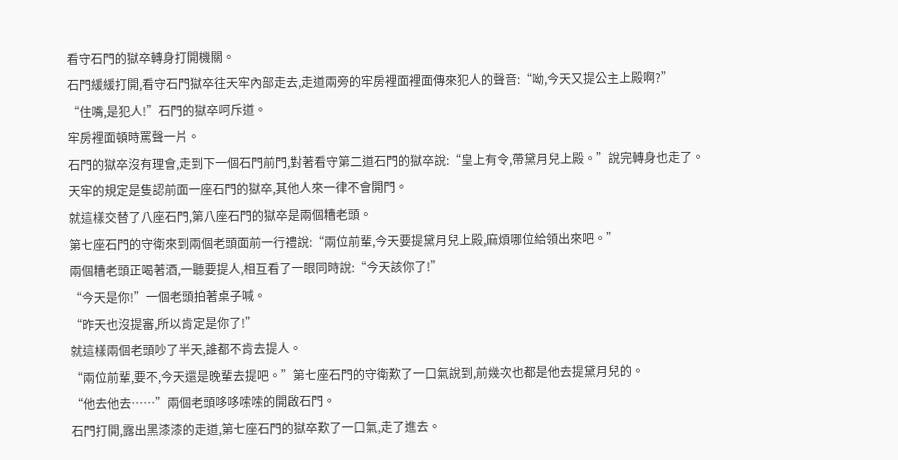看守石門的獄卒轉身打開機關。
石門緩緩打開,看守石門獄卒往天牢內部走去,走道兩旁的牢房裡面裡面傳來犯人的聲音:“呦,今天又提公主上殿啊?”
“住嘴,是犯人!”石門的獄卒呵斥道。
牢房裡面頓時罵聲一片。
石門的獄卒沒有理會,走到下一個石門前門,對著看守第二道石門的獄卒說:“皇上有令,帶黛月兒上殿。”說完轉身也走了。
天牢的規定是隻認前面一座石門的獄卒,其他人來一律不會開門。
就這樣交替了八座石門,第八座石門的獄卒是兩個糟老頭。
第七座石門的守衛來到兩個老頭面前一行禮說:“兩位前輩,今天要提黛月兒上殿,麻煩哪位給領出來吧。”
兩個糟老頭正喝著酒,一聽要提人,相互看了一眼同時說:“今天該你了!”
“今天是你!”一個老頭拍著桌子喊。
“昨天也沒提審,所以肯定是你了!”
就這樣兩個老頭吵了半天,誰都不肯去提人。
“兩位前輩,要不,今天還是晚輩去提吧。”第七座石門的守衛歎了一口氣說到,前幾次也都是他去提黛月兒的。
“他去他去……”兩個老頭哆哆嗦嗦的開啟石門。
石門打開,露出黑漆漆的走道,第七座石門的獄卒歎了一口氣,走了進去。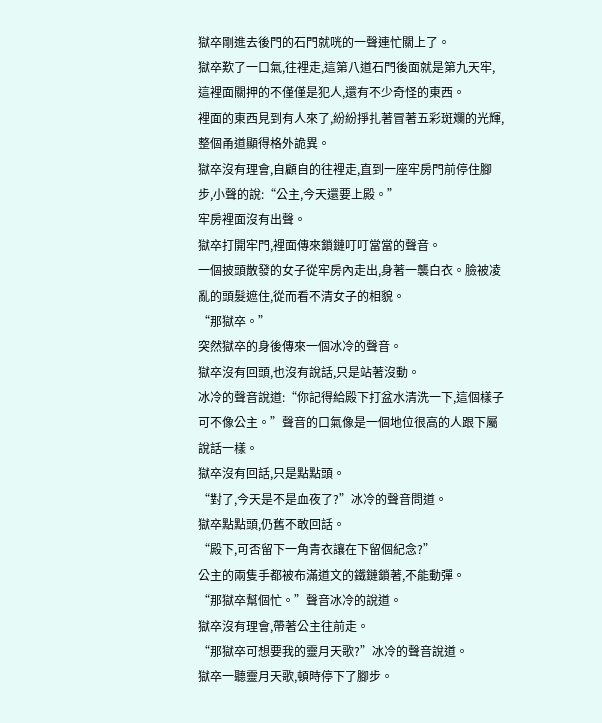獄卒剛進去後門的石門就咣的一聲連忙關上了。
獄卒歎了一口氣,往裡走,這第八道石門後面就是第九天牢,這裡面關押的不僅僅是犯人,還有不少奇怪的東西。
裡面的東西見到有人來了,紛紛掙扎著冒著五彩斑斕的光輝,整個甬道顯得格外詭異。
獄卒沒有理會,自顧自的往裡走,直到一座牢房門前停住腳步,小聲的說:“公主,今天還要上殿。”
牢房裡面沒有出聲。
獄卒打開牢門,裡面傳來鎖鏈叮叮當當的聲音。
一個披頭散發的女子從牢房內走出,身著一襲白衣。臉被凌亂的頭髮遮住,從而看不清女子的相貌。
“那獄卒。”
突然獄卒的身後傳來一個冰冷的聲音。
獄卒沒有回頭,也沒有說話,只是站著沒動。
冰冷的聲音說道:“你記得給殿下打盆水清洗一下,這個樣子可不像公主。”聲音的口氣像是一個地位很高的人跟下屬說話一樣。
獄卒沒有回話,只是點點頭。
“對了,今天是不是血夜了?”冰冷的聲音問道。
獄卒點點頭,仍舊不敢回話。
“殿下,可否留下一角青衣讓在下留個紀念?”
公主的兩隻手都被布滿道文的鐵鏈鎖著,不能動彈。
“那獄卒幫個忙。”聲音冰冷的說道。
獄卒沒有理會,帶著公主往前走。
“那獄卒可想要我的靈月天歌?”冰冷的聲音說道。
獄卒一聽靈月天歌,頓時停下了腳步。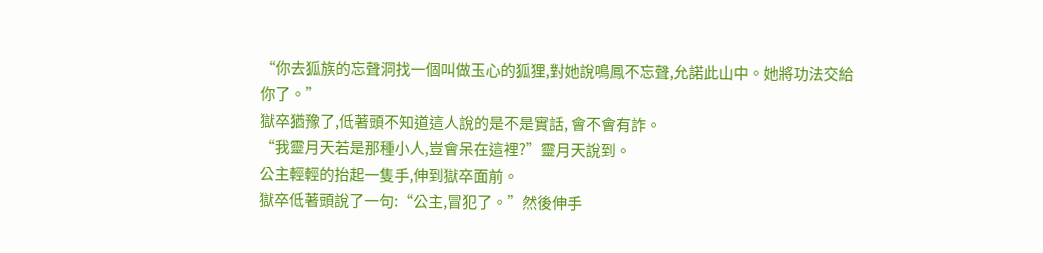“你去狐族的忘聲洞找一個叫做玉心的狐狸,對她說鳴鳳不忘聲,允諾此山中。她將功法交給你了。”
獄卒猶豫了,低著頭不知道這人說的是不是實話, 會不會有詐。
“我靈月天若是那種小人,豈會呆在這裡?”靈月天說到。
公主輕輕的抬起一隻手,伸到獄卒面前。
獄卒低著頭說了一句:“公主,冒犯了。”然後伸手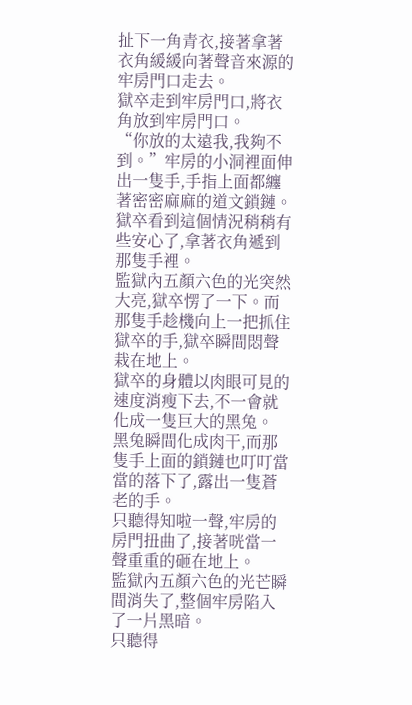扯下一角青衣,接著拿著衣角緩緩向著聲音來源的牢房門口走去。
獄卒走到牢房門口,將衣角放到牢房門口。
“你放的太遠我,我夠不到。”牢房的小洞裡面伸出一隻手,手指上面都纏著密密麻麻的道文鎖鏈。
獄卒看到這個情況稍稍有些安心了,拿著衣角遞到那隻手裡。
監獄內五顏六色的光突然大亮,獄卒愣了一下。而那隻手趁機向上一把抓住獄卒的手,獄卒瞬間悶聲栽在地上。
獄卒的身體以肉眼可見的速度消瘦下去,不一會就化成一隻巨大的黑兔。
黑兔瞬間化成肉干,而那隻手上面的鎖鏈也叮叮當當的落下了,露出一隻蒼老的手。
只聽得知啦一聲,牢房的房門扭曲了,接著咣當一聲重重的砸在地上。
監獄內五顏六色的光芒瞬間消失了,整個牢房陷入了一片黑暗。
只聽得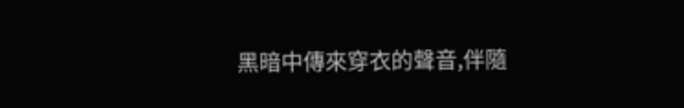黑暗中傳來穿衣的聲音,伴隨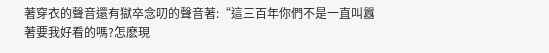著穿衣的聲音還有獄卒念叨的聲音著:“這三百年你們不是一直叫囂著要我好看的嗎?怎麽現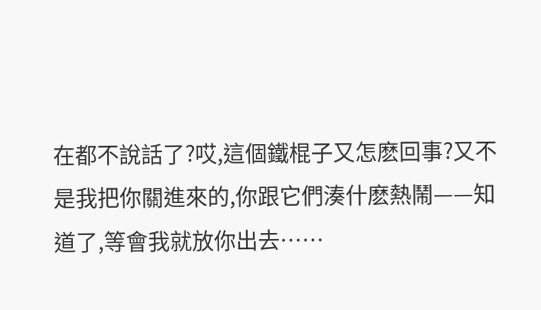在都不說話了?哎,這個鐵棍子又怎麽回事?又不是我把你關進來的,你跟它們湊什麽熱鬧——知道了,等會我就放你出去……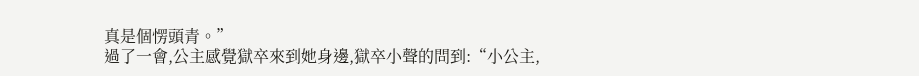真是個愣頭青。”
過了一會,公主感覺獄卒來到她身邊,獄卒小聲的問到:“小公主,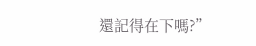還記得在下嗎?”